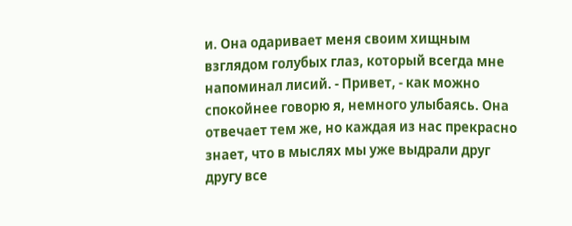и. Она одаривает меня своим хищным взглядом голубых глаз, который всегда мне напоминал лисий. - Привет, - как можно спокойнее говорю я, немного улыбаясь. Она отвечает тем же, но каждая из нас прекрасно знает, что в мыслях мы уже выдрали друг другу все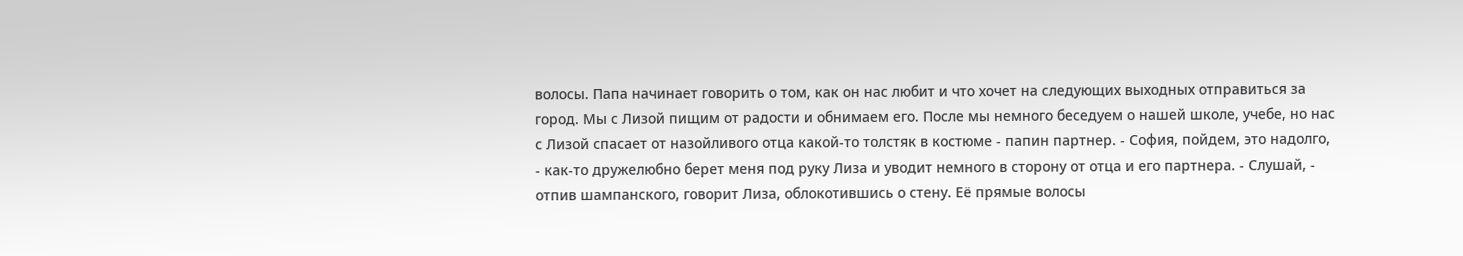волосы. Папа начинает говорить о том, как он нас любит и что хочет на следующих выходных отправиться за город. Мы с Лизой пищим от радости и обнимаем его. После мы немного беседуем о нашей школе, учебе, но нас с Лизой спасает от назойливого отца какой-то толстяк в костюме - папин партнер. - София, пойдем, это надолго, - как-то дружелюбно берет меня под руку Лиза и уводит немного в сторону от отца и его партнера. - Слушай, - отпив шампанского, говорит Лиза, облокотившись о стену. Её прямые волосы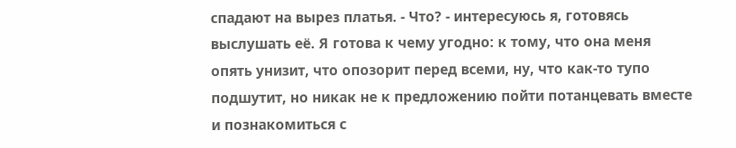спадают на вырез платья. - Что? - интересуюсь я, готовясь выслушать её. Я готова к чему угодно: к тому, что она меня опять унизит, что опозорит перед всеми, ну, что как-то тупо подшутит, но никак не к предложению пойти потанцевать вместе и познакомиться с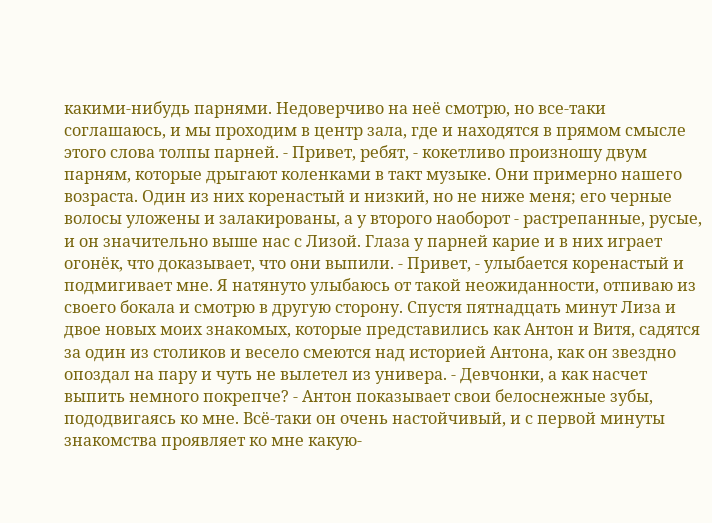какими-нибудь парнями. Недоверчиво на неё смотрю, но все-таки соглашаюсь, и мы проходим в центр зала, где и находятся в прямом смысле этого слова толпы парней. - Привет, ребят, - кокетливо произношу двум парням, которые дрыгают коленками в такт музыке. Они примерно нашего возраста. Один из них коренастый и низкий, но не ниже меня; его черные волосы уложены и залакированы, а у второго наоборот - растрепанные, русые, и он значительно выше нас с Лизой. Глаза у парней карие и в них играет огонёк, что доказывает, что они выпили. - Привет, - улыбается коренастый и подмигивает мне. Я натянуто улыбаюсь от такой неожиданности, отпиваю из своего бокала и смотрю в другую сторону. Спустя пятнадцать минут Лиза и двое новых моих знакомых, которые представились как Антон и Витя, садятся за один из столиков и весело смеются над историей Антона, как он звездно опоздал на пару и чуть не вылетел из универа. - Девчонки, а как насчет выпить немного покрепче? - Антон показывает свои белоснежные зубы, пододвигаясь ко мне. Всё-таки он очень настойчивый, и с первой минуты знакомства проявляет ко мне какую-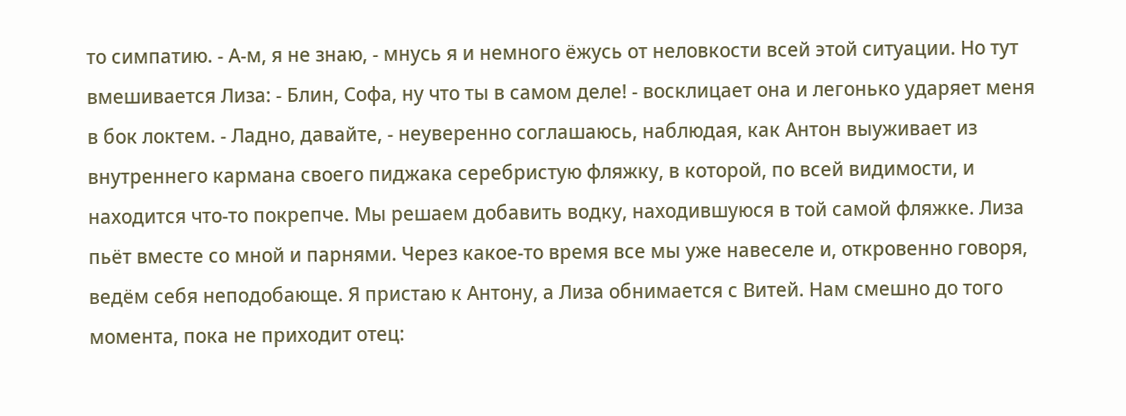то симпатию. - А-м, я не знаю, - мнусь я и немного ёжусь от неловкости всей этой ситуации. Но тут вмешивается Лиза: - Блин, Софа, ну что ты в самом деле! - восклицает она и легонько ударяет меня в бок локтем. - Ладно, давайте, - неуверенно соглашаюсь, наблюдая, как Антон выуживает из внутреннего кармана своего пиджака серебристую фляжку, в которой, по всей видимости, и находится что-то покрепче. Мы решаем добавить водку, находившуюся в той самой фляжке. Лиза пьёт вместе со мной и парнями. Через какое-то время все мы уже навеселе и, откровенно говоря, ведём себя неподобающе. Я пристаю к Антону, а Лиза обнимается с Витей. Нам смешно до того момента, пока не приходит отец: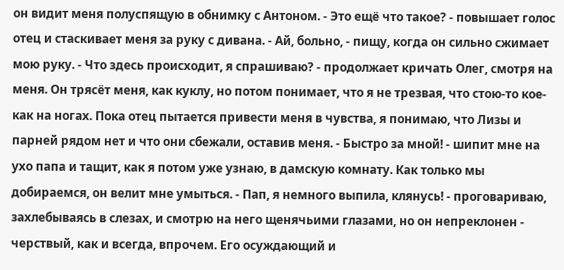он видит меня полуспящую в обнимку с Антоном. - Это ещё что такое? - повышает голос отец и стаскивает меня за руку с дивана. - Ай, больно, - пищу, когда он сильно сжимает мою руку. - Что здесь происходит, я спрашиваю? - продолжает кричать Олег, смотря на меня. Он трясёт меня, как куклу, но потом понимает, что я не трезвая, что стою-то кое-как на ногах. Пока отец пытается привести меня в чувства, я понимаю, что Лизы и парней рядом нет и что они сбежали, оставив меня. - Быстро за мной! - шипит мне на ухо папа и тащит, как я потом уже узнаю, в дамскую комнату. Как только мы добираемся, он велит мне умыться. - Пап, я немного выпила, клянусь! - проговариваю, захлебываясь в слезах, и смотрю на него щенячьими глазами, но он непреклонен - черствый, как и всегда, впрочем. Его осуждающий и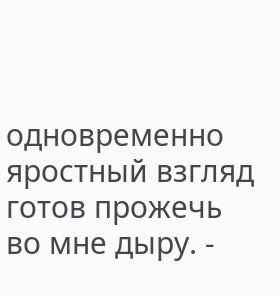одновременно яростный взгляд готов прожечь во мне дыру. -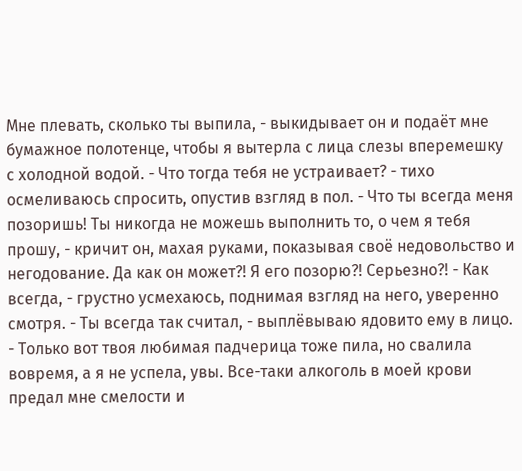Мне плевать, сколько ты выпила, - выкидывает он и подаёт мне бумажное полотенце, чтобы я вытерла с лица слезы вперемешку с холодной водой. - Что тогда тебя не устраивает? - тихо осмеливаюсь спросить, опустив взгляд в пол. - Что ты всегда меня позоришь! Ты никогда не можешь выполнить то, о чем я тебя прошу, - кричит он, махая руками, показывая своё недовольство и негодование. Да как он может?! Я его позорю?! Серьезно?! - Как всегда, - грустно усмехаюсь, поднимая взгляд на него, уверенно смотря. - Ты всегда так считал, - выплёвываю ядовито ему в лицо. - Только вот твоя любимая падчерица тоже пила, но свалила вовремя, а я не успела, увы. Все-таки алкоголь в моей крови предал мне смелости и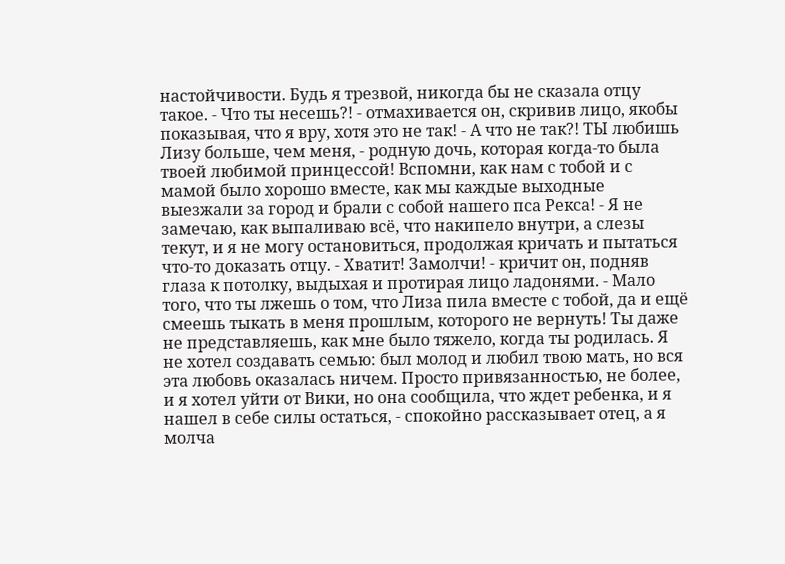настойчивости. Будь я трезвой, никогда бы не сказала отцу такое. - Что ты несешь?! - отмахивается он, скривив лицо, якобы показывая, что я вру, хотя это не так! - А что не так?! ТЫ любишь Лизу больше, чем меня, - родную дочь, которая когда-то была твоей любимой принцессой! Вспомни, как нам с тобой и с мамой было хорошо вместе, как мы каждые выходные выезжали за город и брали с собой нашего пса Рекса! - Я не замечаю, как выпаливаю всё, что накипело внутри, а слезы текут, и я не могу остановиться, продолжая кричать и пытаться что-то доказать отцу. - Хватит! Замолчи! - кричит он, подняв глаза к потолку, выдыхая и протирая лицо ладонями. - Мало того, что ты лжешь о том, что Лиза пила вместе с тобой, да и ещё смеешь тыкать в меня прошлым, которого не вернуть! Ты даже не представляешь, как мне было тяжело, когда ты родилась. Я не хотел создавать семью: был молод и любил твою мать, но вся эта любовь оказалась ничем. Просто привязанностью, не более, и я хотел уйти от Вики, но она сообщила, что ждет ребенка, и я нашел в себе силы остаться, - спокойно рассказывает отец, а я молча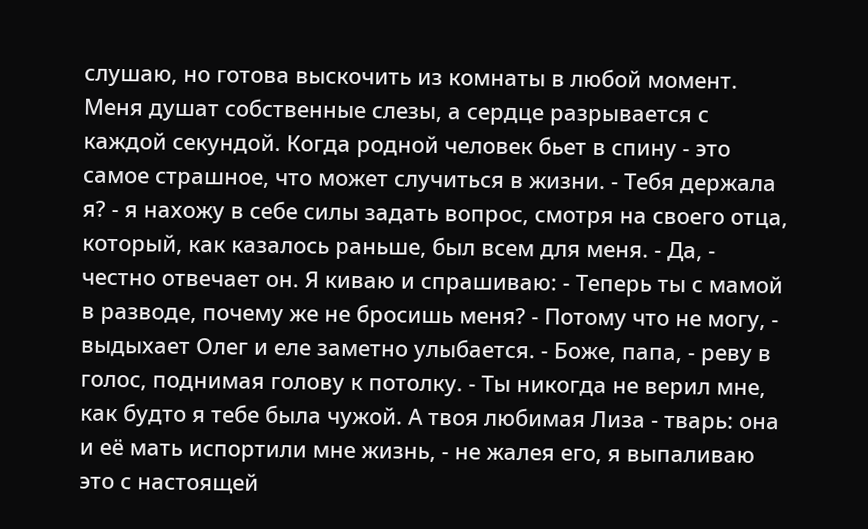слушаю, но готова выскочить из комнаты в любой момент. Меня душат собственные слезы, а сердце разрывается с каждой секундой. Когда родной человек бьет в спину - это самое страшное, что может случиться в жизни. - Тебя держала я? - я нахожу в себе силы задать вопрос, смотря на своего отца, который, как казалось раньше, был всем для меня. - Да, - честно отвечает он. Я киваю и спрашиваю: - Теперь ты с мамой в разводе, почему же не бросишь меня? - Потому что не могу, - выдыхает Олег и еле заметно улыбается. - Боже, папа, - реву в голос, поднимая голову к потолку. - Ты никогда не верил мне, как будто я тебе была чужой. А твоя любимая Лиза - тварь: она и её мать испортили мне жизнь, - не жалея его, я выпаливаю это с настоящей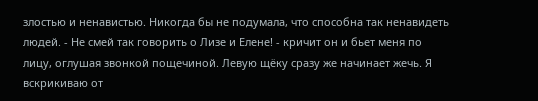злостью и ненавистью. Никогда бы не подумала, что способна так ненавидеть людей. - Не смей так говорить о Лизе и Елене! - кричит он и бьет меня по лицу, оглушая звонкой пощечиной. Левую щёку сразу же начинает жечь. Я вскрикиваю от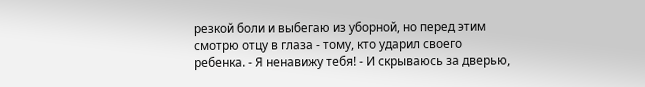резкой боли и выбегаю из уборной, но перед этим смотрю отцу в глаза - тому, кто ударил своего ребенка. - Я ненавижу тебя! - И скрываюсь за дверью,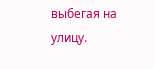выбегая на улицу.